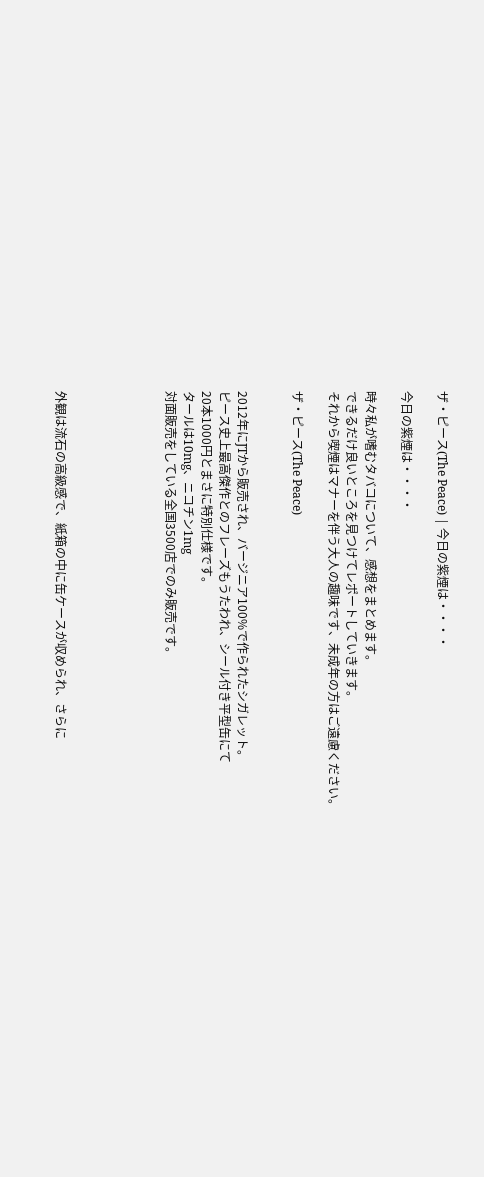ザ・ピース(The Peace) | 今日の紫煙は・・・・

今日の紫煙は・・・・

時々私が嗜むタバコについて、感想をまとめます。
できるだけ良いところを見つけてレポートしていきます。
それから喫煙はマナーを伴う大人の趣味です、未成年の方はご遠慮ください。

ザ・ピース(The Peace)


2012年にJTから販売され、バージニア100%で作られたシガレット。
ピース史上最高傑作とのフレーズもうたわれ、シール付き平型缶にて
20本1000円とまさに特別仕様です。
タールは10mg、ニコチン1mg
対面販売をしている全国3500店でのみ販売です。





外観は流石の高級感で、紙箱の中に缶ケースが収められ、さらに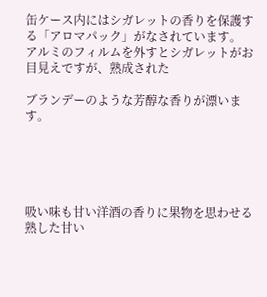缶ケース内にはシガレットの香りを保護する「アロマパック」がなされています。
アルミのフィルムを外すとシガレットがお目見えですが、熟成された

ブランデーのような芳醇な香りが漂います。





吸い味も甘い洋酒の香りに果物を思わせる熟した甘い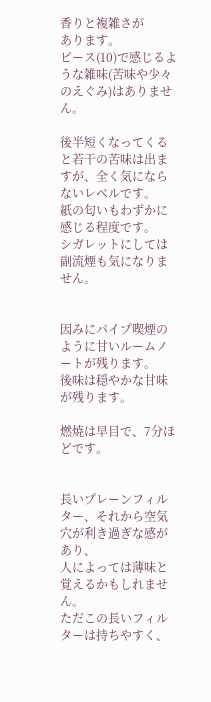香りと複雑さが
あります。
ピース(10)で感じるような雑味(苦味や少々のえぐみ)はありません。

後半短くなってくると若干の苦味は出ますが、全く気にならないレベルです。
紙の匂いもわずかに感じる程度です。
シガレットにしては副流煙も気になりません。


因みにパイプ喫煙のように甘いルームノートが残ります。
後味は穏やかな甘味が残ります。

燃焼は早目で、7分ほどです。


長いプレーンフィルター、それから空気穴が利き過ぎな感があり、
人によっては薄味と覚えるかもしれません。
ただこの長いフィルターは持ちやすく、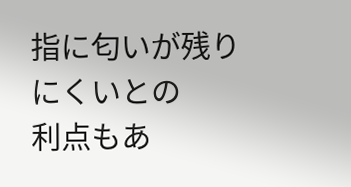指に匂いが残りにくいとの
利点もあ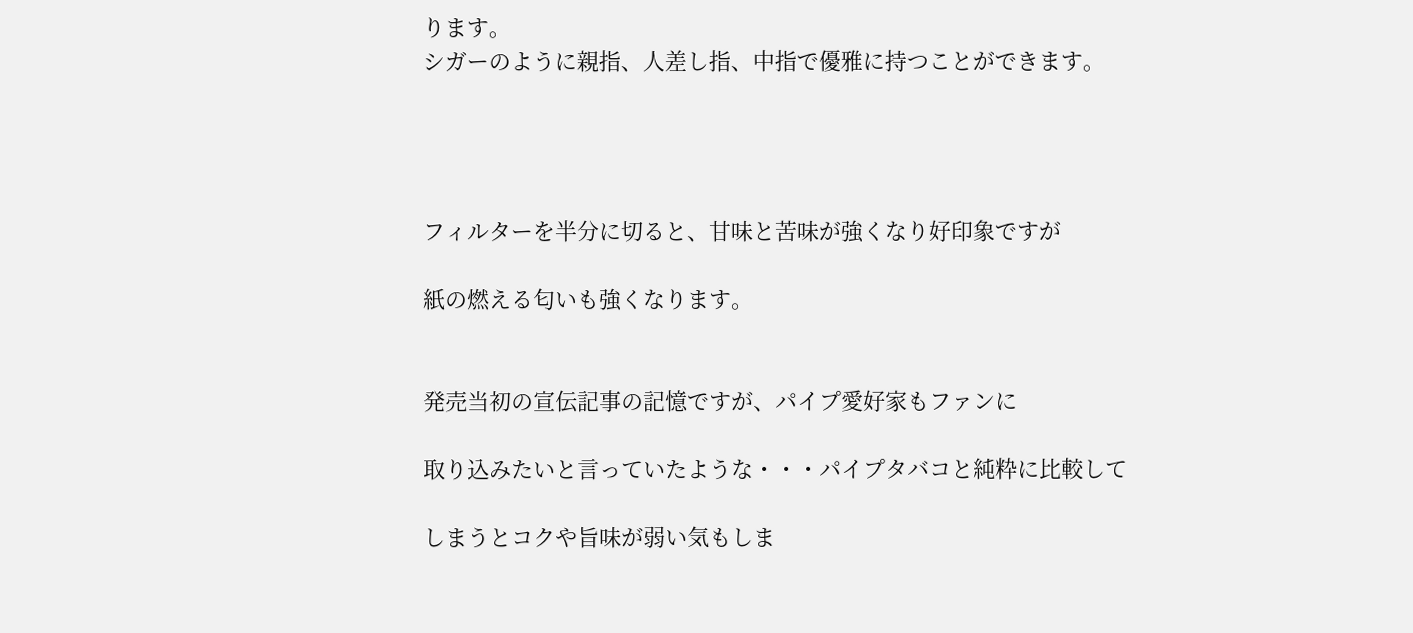ります。
シガーのように親指、人差し指、中指で優雅に持つことができます。




フィルターを半分に切ると、甘味と苦味が強くなり好印象ですが

紙の燃える匂いも強くなります。


発売当初の宣伝記事の記憶ですが、パイプ愛好家もファンに

取り込みたいと言っていたような・・・パイプタバコと純粋に比較して

しまうとコクや旨味が弱い気もしま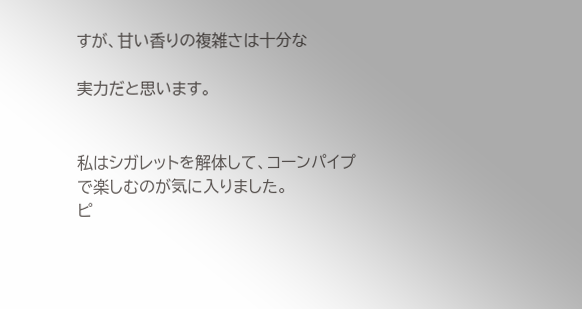すが、甘い香りの複雑さは十分な

実力だと思います。


私はシガレットを解体して、コーンパイプで楽しむのが気に入りました。
ピ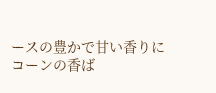ースの豊かで甘い香りにコーンの香ば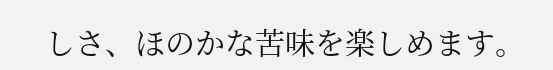しさ、ほのかな苦味を楽しめます。